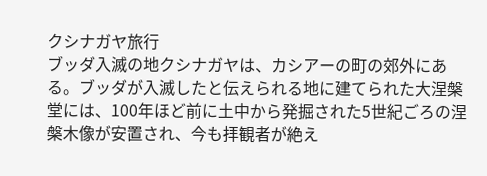クシナガヤ旅行
ブッダ入滅の地クシナガヤは、カシアーの町の郊外にある。ブッダが入滅したと伝えられる地に建てられた大涅槃堂には、100年ほど前に土中から発掘された5世紀ごろの涅槃木像が安置され、今も拝観者が絶え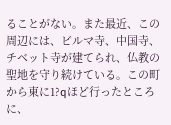ることがない。また最近、この周辺には、ビルマ寺、中国寺、チベット寺が建てられ、仏教の聖地を守り続けている。この町から東に1?qほど行ったところに、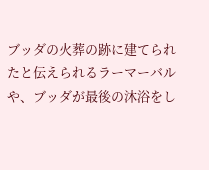ブッダの火葬の跡に建てられたと伝えられるラーマーバルや、ブッダが最後の沐浴をし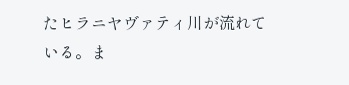たヒラニヤヴァティ川が流れている。ま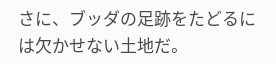さに、ブッダの足跡をたどるには欠かせない土地だ。